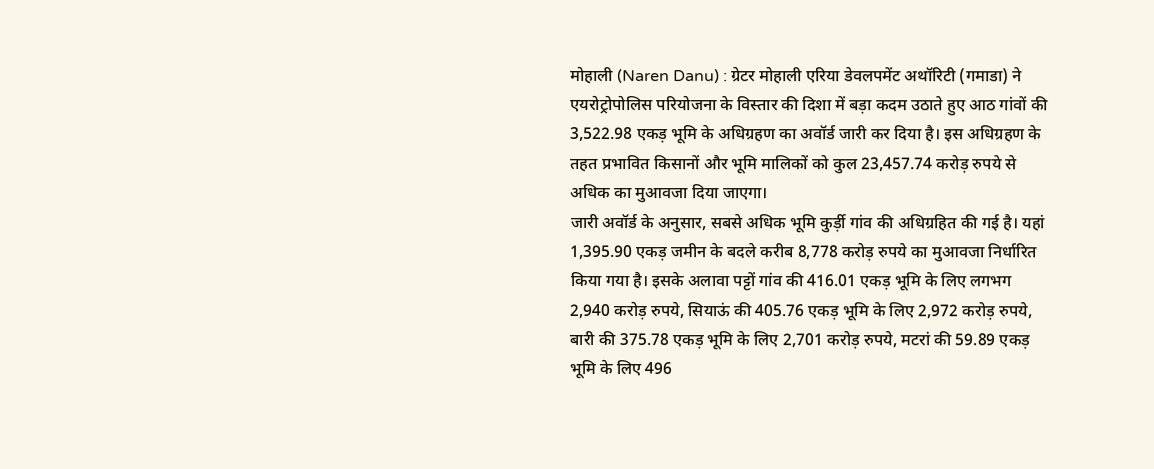मोहाली (Naren Danu) : ग्रेटर मोहाली एरिया डेवलपमेंट अथॉरिटी (गमाडा) ने एयरोट्रोपोलिस परियोजना के विस्तार की दिशा में बड़ा कदम उठाते हुए आठ गांवों की 3,522.98 एकड़ भूमि के अधिग्रहण का अवॉर्ड जारी कर दिया है। इस अधिग्रहण के तहत प्रभावित किसानों और भूमि मालिकों को कुल 23,457.74 करोड़ रुपये से अधिक का मुआवजा दिया जाएगा।
जारी अवॉर्ड के अनुसार, सबसे अधिक भूमि कुर्ड़ी गांव की अधिग्रहित की गई है। यहां 1,395.90 एकड़ जमीन के बदले करीब 8,778 करोड़ रुपये का मुआवजा निर्धारित किया गया है। इसके अलावा पट्टों गांव की 416.01 एकड़ भूमि के लिए लगभग 2,940 करोड़ रुपये, सियाऊं की 405.76 एकड़ भूमि के लिए 2,972 करोड़ रुपये, बारी की 375.78 एकड़ भूमि के लिए 2,701 करोड़ रुपये, मटरां की 59.89 एकड़ भूमि के लिए 496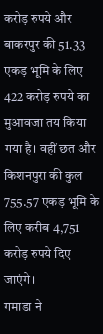करोड़ रुपये और बाकरपुर की 51.33 एकड़ भूमि के लिए 422 करोड़ रुपये का मुआवजा तय किया गया है। वहीं छत और किशनपुरा की कुल 755.57 एकड़ भूमि के लिए करीब 4,751 करोड़ रुपये दिए जाएंगे।
गमाडा ने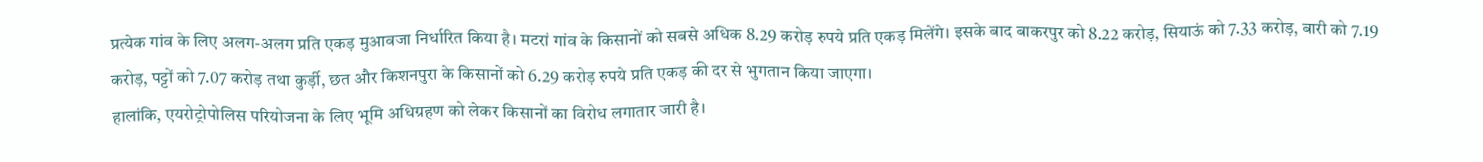प्रत्येक गांव के लिए अलग-अलग प्रति एकड़ मुआवजा निर्धारित किया है। मटरां गांव के किसानों को सबसे अधिक 8.29 करोड़ रुपये प्रति एकड़ मिलेंगे। इसके बाद बाकरपुर को 8.22 करोड़, सियाऊं को 7.33 करोड़, बारी को 7.19 करोड़, पट्टों को 7.07 करोड़ तथा कुर्ड़ी, छत और किशनपुरा के किसानों को 6.29 करोड़ रुपये प्रति एकड़ की दर से भुगतान किया जाएगा।
हालांकि, एयरोट्रोपोलिस परियोजना के लिए भूमि अधिग्रहण को लेकर किसानों का विरोध लगातार जारी है।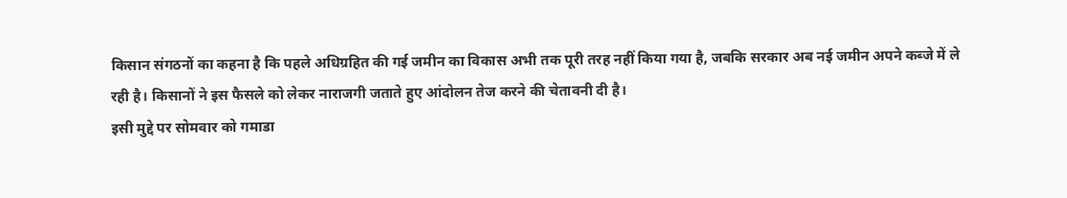किसान संगठनों का कहना है कि पहले अधिग्रहित की गई जमीन का विकास अभी तक पूरी तरह नहीं किया गया है, जबकि सरकार अब नई जमीन अपने कब्जे में ले रही है। किसानों ने इस फैसले को लेकर नाराजगी जताते हुए आंदोलन तेज करने की चेतावनी दी है।
इसी मुद्दे पर सोमवार को गमाडा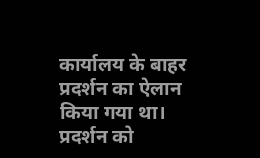कार्यालय के बाहर प्रदर्शन का ऐलान किया गया था। प्रदर्शन को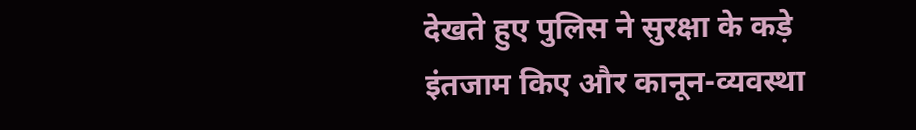देखते हुए पुलिस ने सुरक्षा के कड़े इंतजाम किए और कानून-व्यवस्था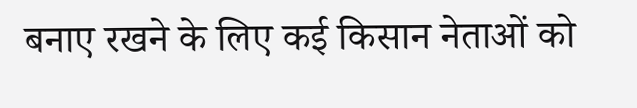बनाए रखने के लिए कई किसान नेताओं को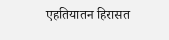एहतियातन हिरासत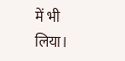में भी लिया।